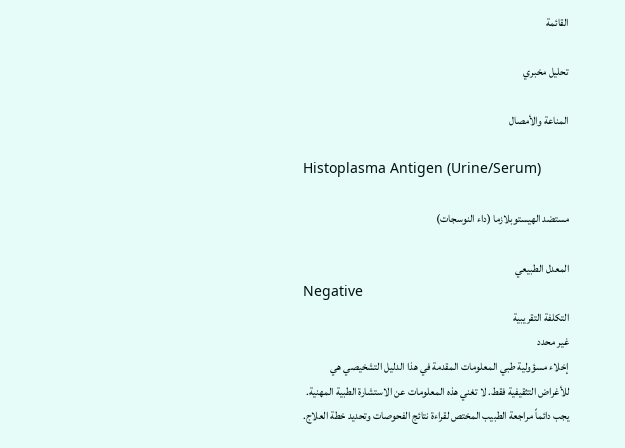القائمة

تحليل مخبري

المناعة والأمصال

Histoplasma Antigen (Urine/Serum)

مستضد الهيستوبلازما (داء النوسجات)

المعدل الطبيعي
Negative
التكلفة التقريبية
غير محدد
إخلاء مسؤولية طبي المعلومات المقدمة في هذا الدليل التشخيصي هي للأغراض التثقيفية فقط. لا تغني هذه المعلومات عن الاستشارة الطبية المهنية. يجب دائماً مراجعة الطبيب المختص لقراءة نتائج الفحوصات وتحديد خطة العلاج.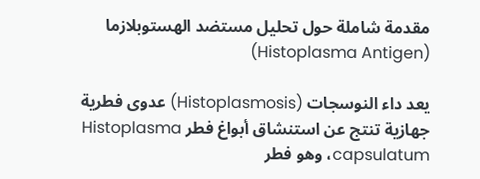مقدمة شاملة حول تحليل مستضد الهستوبلازما (Histoplasma Antigen)

يعد داء النوسجات (Histoplasmosis) عدوى فطرية جهازية تنتج عن استنشاق أبواغ فطر Histoplasma capsulatum، وهو فطر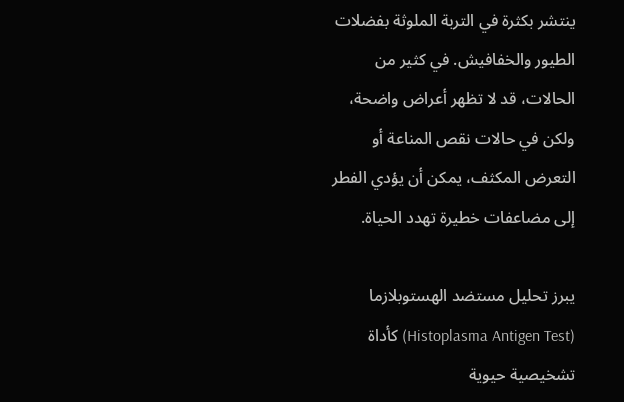ينتشر بكثرة في التربة الملوثة بفضلات الطيور والخفافيش. في كثير من الحالات، قد لا تظهر أعراض واضحة، ولكن في حالات نقص المناعة أو التعرض المكثف، يمكن أن يؤدي الفطر إلى مضاعفات خطيرة تهدد الحياة.

يبرز تحليل مستضد الهستوبلازما (Histoplasma Antigen Test) كأداة تشخيصية حيوية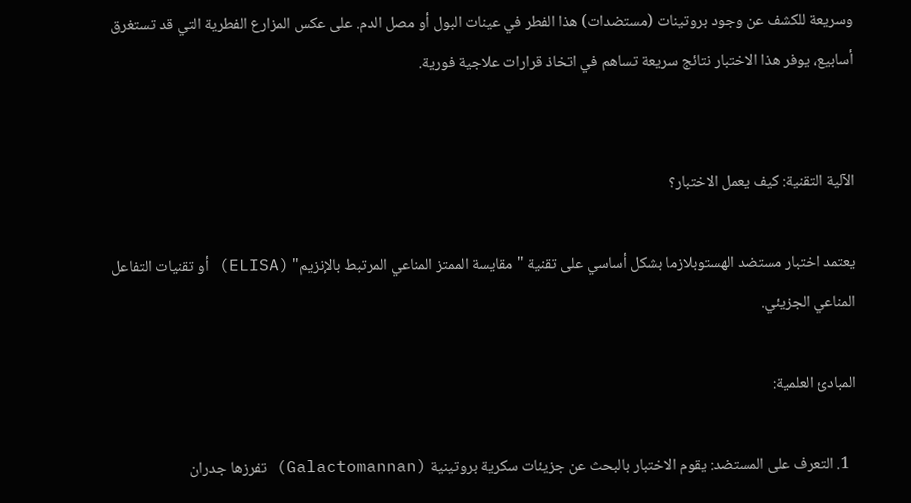وسريعة للكشف عن وجود بروتينات (مستضدات) هذا الفطر في عينات البول أو مصل الدم. على عكس المزارع الفطرية التي قد تستغرق أسابيع، يوفر هذا الاختبار نتائج سريعة تساهم في اتخاذ قرارات علاجية فورية.


الآلية التقنية: كيف يعمل الاختبار؟

يعتمد اختبار مستضد الهستوبلازما بشكل أساسي على تقنية "مقايسة الممتز المناعي المرتبط بالإنزيم" (ELISA) أو تقنيات التفاعل المناعي الجزيئي.

المبادئ العلمية:

  1. التعرف على المستضد: يقوم الاختبار بالبحث عن جزيئات سكرية بروتينية (Galactomannan) تفرزها جدران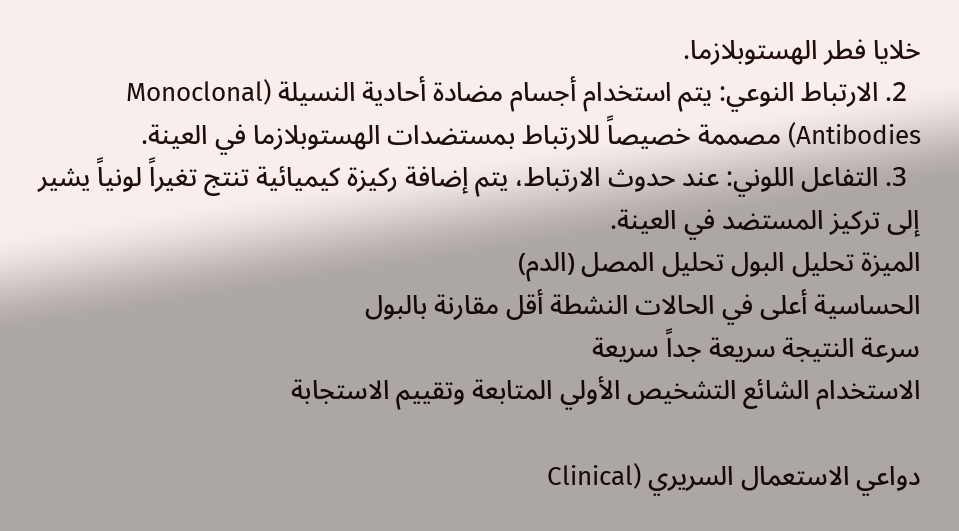خلايا فطر الهستوبلازما.
  2. الارتباط النوعي: يتم استخدام أجسام مضادة أحادية النسيلة (Monoclonal Antibodies) مصممة خصيصاً للارتباط بمستضدات الهستوبلازما في العينة.
  3. التفاعل اللوني: عند حدوث الارتباط، يتم إضافة ركيزة كيميائية تنتج تغيراً لونياً يشير إلى تركيز المستضد في العينة.
الميزة تحليل البول تحليل المصل (الدم)
الحساسية أعلى في الحالات النشطة أقل مقارنة بالبول
سرعة النتيجة سريعة جداً سريعة
الاستخدام الشائع التشخيص الأولي المتابعة وتقييم الاستجابة

دواعي الاستعمال السريري (Clinical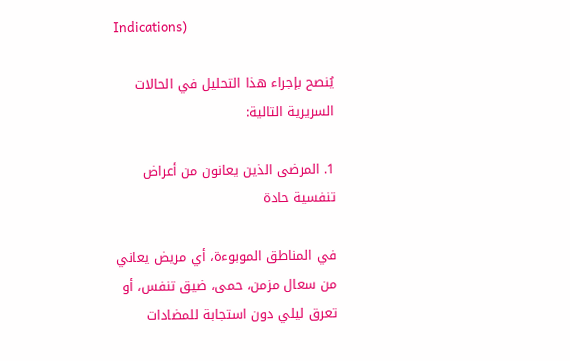Indications)

يُنصح بإجراء هذا التحليل في الحالات السريرية التالية:

1. المرضى الذين يعانون من أعراض تنفسية حادة

في المناطق الموبوءة، أي مريض يعاني من سعال مزمن، حمى، ضيق تنفس، أو تعرق ليلي دون استجابة للمضادات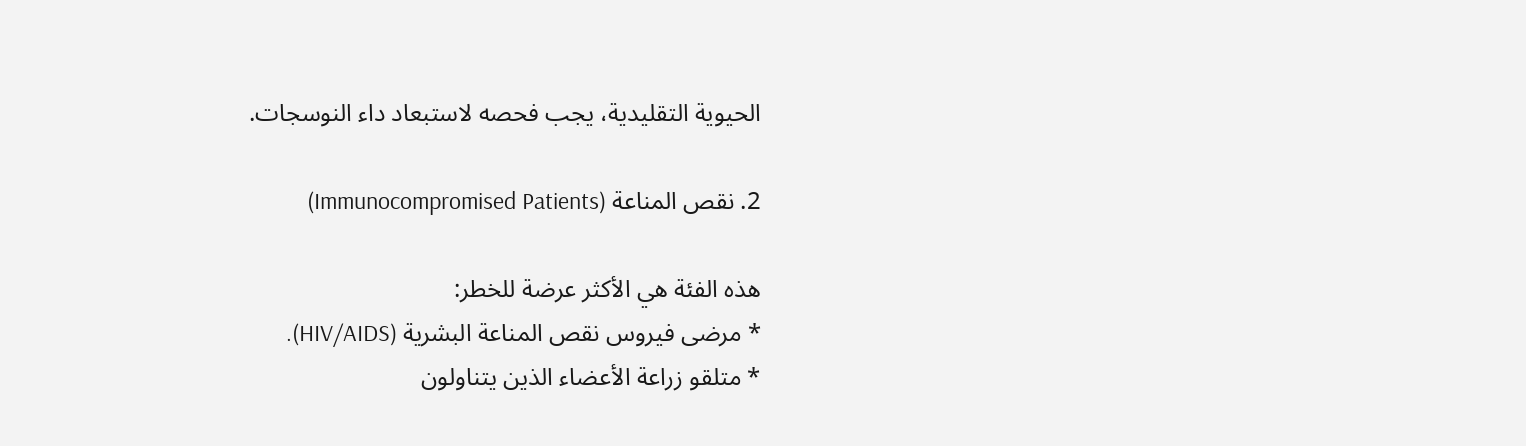الحيوية التقليدية، يجب فحصه لاستبعاد داء النوسجات.

2. نقص المناعة (Immunocompromised Patients)

هذه الفئة هي الأكثر عرضة للخطر:
* مرضى فيروس نقص المناعة البشرية (HIV/AIDS).
* متلقو زراعة الأعضاء الذين يتناولون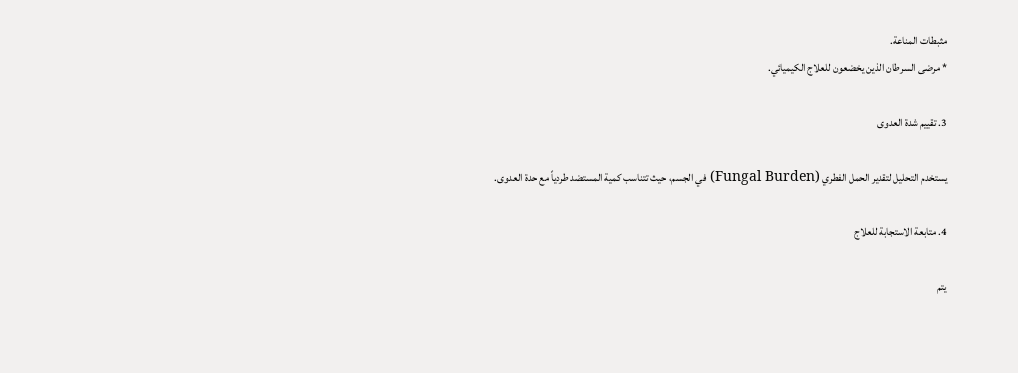مثبطات المناعة.
* مرضى السرطان الذين يخضعون للعلاج الكيميائي.

3. تقييم شدة العدوى

يستخدم التحليل لتقدير الحمل الفطري (Fungal Burden) في الجسم، حيث تتناسب كمية المستضد طردياً مع حدة العدوى.

4. متابعة الاستجابة للعلاج

يتم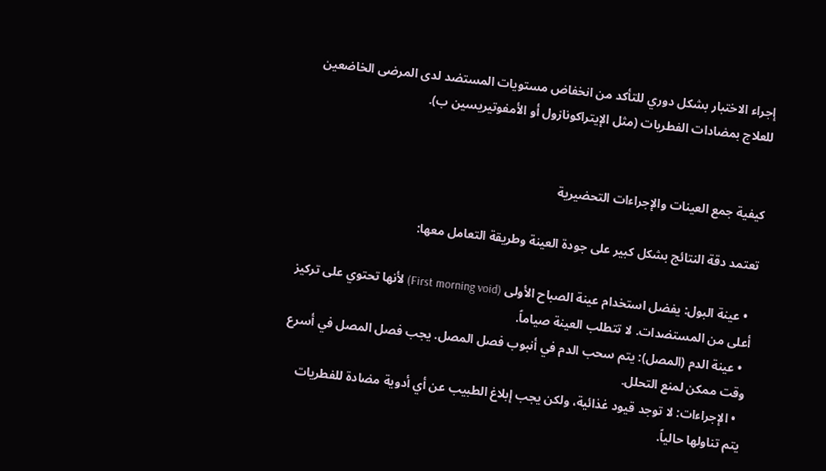إجراء الاختبار بشكل دوري للتأكد من انخفاض مستويات المستضد لدى المرضى الخاضعين للعلاج بمضادات الفطريات (مثل الإيتراكونازول أو الأمفوتيريسين ب).


كيفية جمع العينات والإجراءات التحضيرية

تعتمد دقة النتائج بشكل كبير على جودة العينة وطريقة التعامل معها:

  • عينة البول: يفضل استخدام عينة الصباح الأولى (First morning void) لأنها تحتوي على تركيز أعلى من المستضدات. لا تتطلب العينة صياماً.
  • عينة الدم (المصل): يتم سحب الدم في أنبوب فصل المصل. يجب فصل المصل في أسرع وقت ممكن لمنع التحلل.
  • الإجراءات: لا توجد قيود غذائية، ولكن يجب إبلاغ الطبيب عن أي أدوية مضادة للفطريات يتم تناولها حالياً.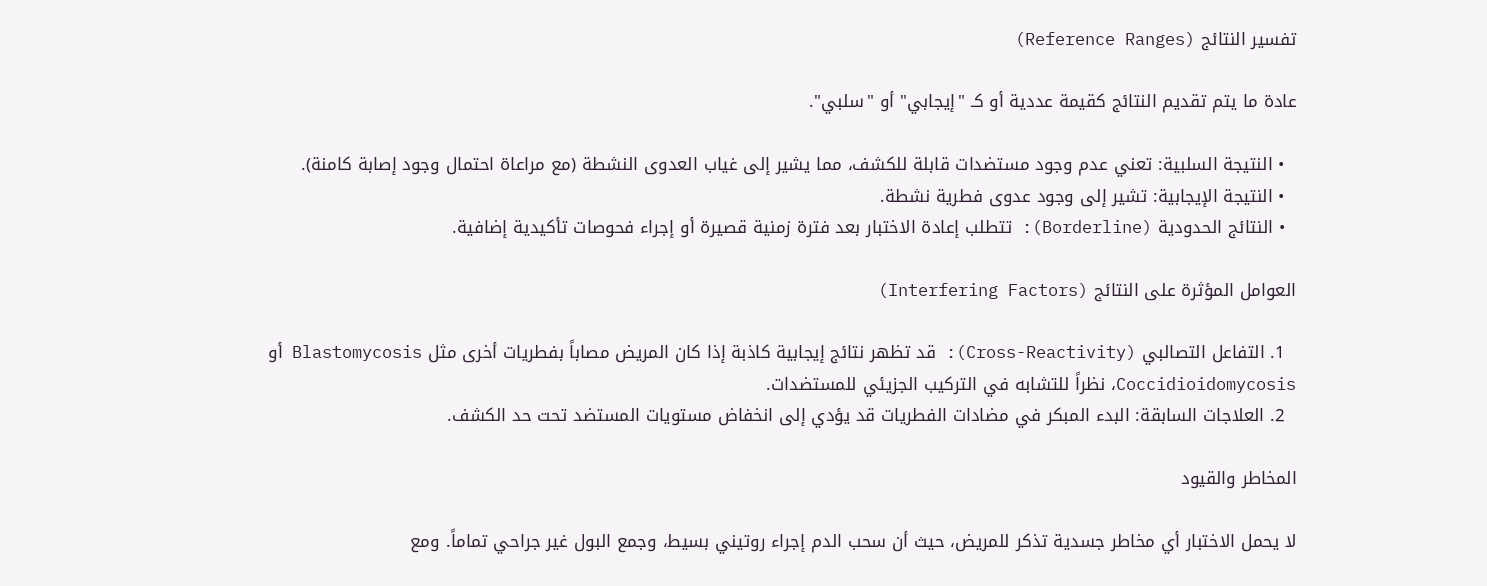تفسير النتائج (Reference Ranges)

عادة ما يتم تقديم النتائج كقيمة عددية أو كـ "إيجابي" أو "سلبي".

  • النتيجة السلبية: تعني عدم وجود مستضدات قابلة للكشف، مما يشير إلى غياب العدوى النشطة (مع مراعاة احتمال وجود إصابة كامنة).
  • النتيجة الإيجابية: تشير إلى وجود عدوى فطرية نشطة.
  • النتائج الحدودية (Borderline): تتطلب إعادة الاختبار بعد فترة زمنية قصيرة أو إجراء فحوصات تأكيدية إضافية.

العوامل المؤثرة على النتائج (Interfering Factors)

  1. التفاعل التصالبي (Cross-Reactivity): قد تظهر نتائج إيجابية كاذبة إذا كان المريض مصاباً بفطريات أخرى مثل Blastomycosis أو Coccidioidomycosis، نظراً للتشابه في التركيب الجزيئي للمستضدات.
  2. العلاجات السابقة: البدء المبكر في مضادات الفطريات قد يؤدي إلى انخفاض مستويات المستضد تحت حد الكشف.

المخاطر والقيود

لا يحمل الاختبار أي مخاطر جسدية تذكر للمريض، حيث أن سحب الدم إجراء روتيني بسيط، وجمع البول غير جراحي تماماً. ومع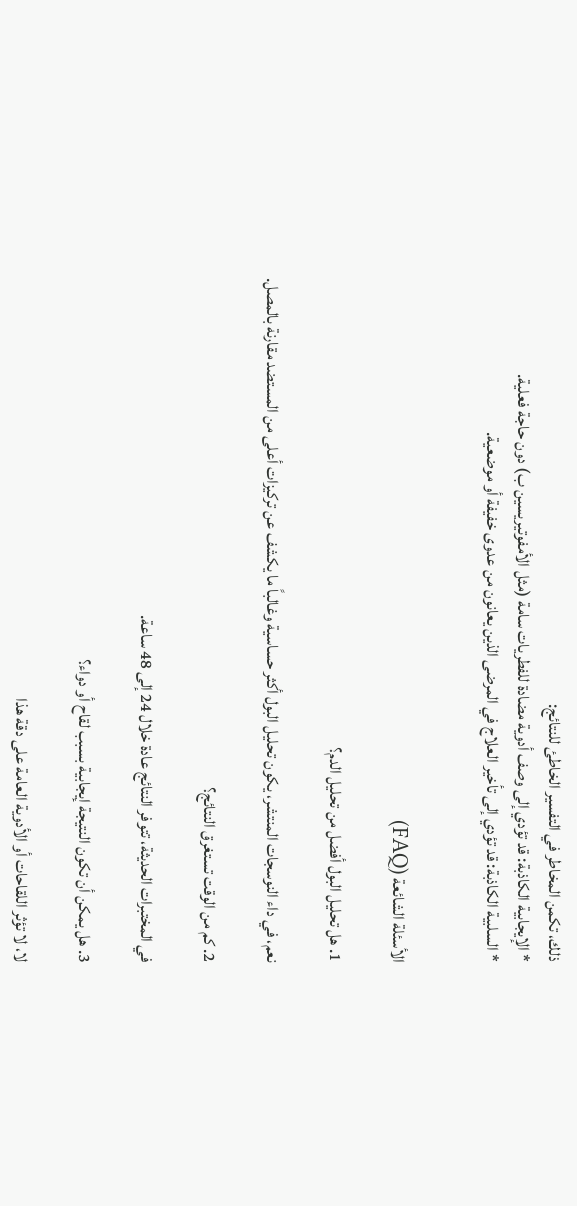ذلك، تكمن المخاطر في التفسير الخاطئ للنتائج:
* الإيجابية الكاذبة: قد تؤدي إلى وصف أدوية مضادة للفطريات سامة (مثل الأمفوتيريسين ب) دون حاجة فعلية.
* السلبية الكاذبة: قد تؤدي إلى تأخير العلاج في المرضى الذين يعانون من عدوى خفيفة أو موضعية.


الأسئلة الشائعة (FAQ)

1. هل تحليل البول أفضل من تحليل الدم؟

نعم، في داء النوسجات المنتشر، يكون تحليل البول أكثر حساسية وغالباً ما يكشف عن تركيزات أعلى من المستضد مقارنة بالمصل.

2. كم من الوقت تستغرق النتائج؟

في المختبرات الحديثة، تتوفر النتائج عادة خلال 24 إلى 48 ساعة.

3. هل يمكن أن تكون النتيجة إيجابية بسبب لقاح أو دواء؟

لا، لا تؤثر اللقاحات أو الأدوية العامة على دقة هذا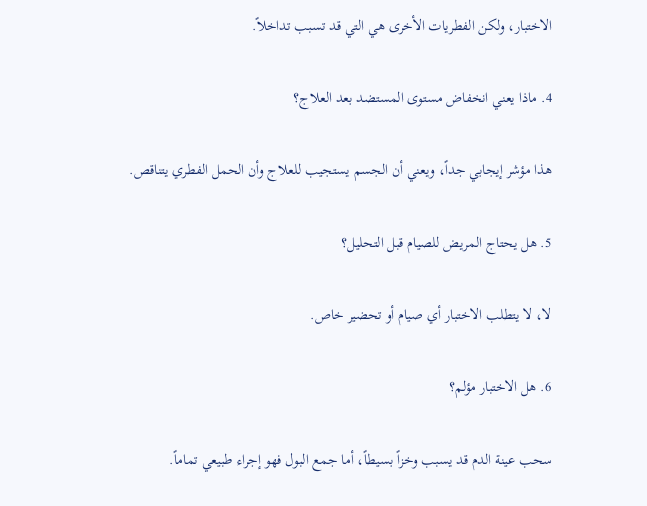الاختبار، ولكن الفطريات الأخرى هي التي قد تسبب تداخلاً.

4. ماذا يعني انخفاض مستوى المستضد بعد العلاج؟

هذا مؤشر إيجابي جداً، ويعني أن الجسم يستجيب للعلاج وأن الحمل الفطري يتناقص.

5. هل يحتاج المريض للصيام قبل التحليل؟

لا، لا يتطلب الاختبار أي صيام أو تحضير خاص.

6. هل الاختبار مؤلم؟

سحب عينة الدم قد يسبب وخزاً بسيطاً، أما جمع البول فهو إجراء طبيعي تماماً.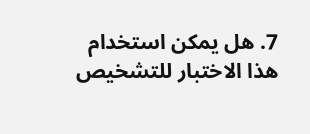7. هل يمكن استخدام هذا الاختبار للتشخيص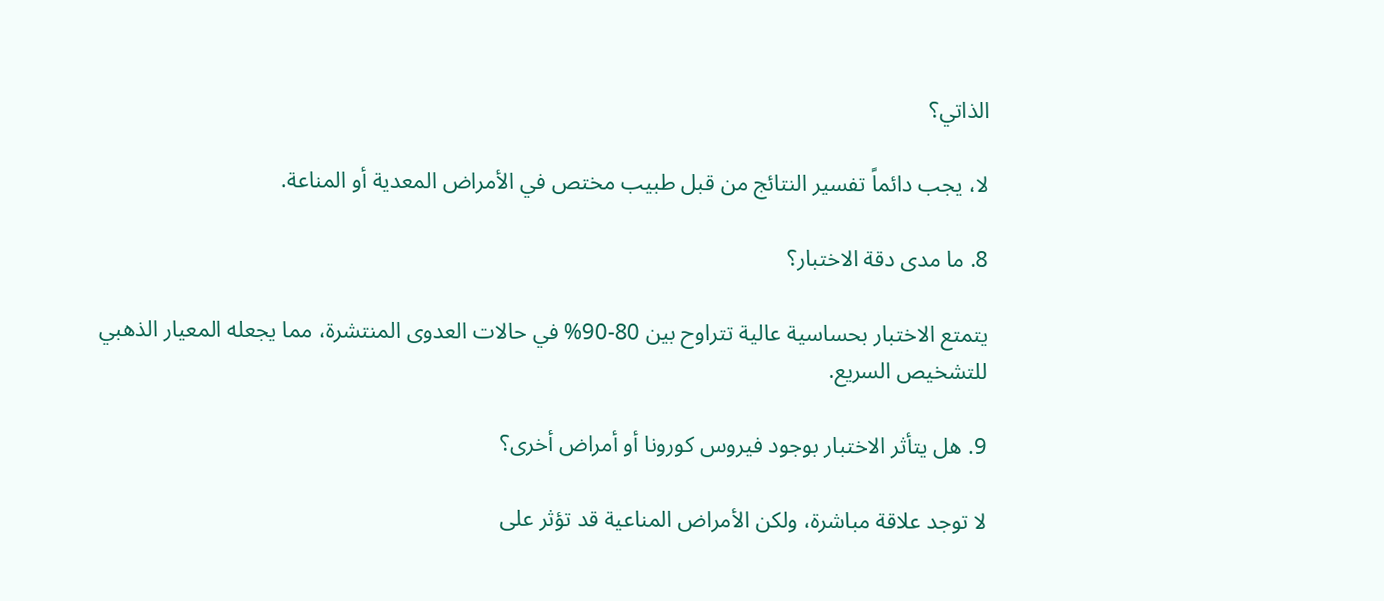الذاتي؟

لا، يجب دائماً تفسير النتائج من قبل طبيب مختص في الأمراض المعدية أو المناعة.

8. ما مدى دقة الاختبار؟

يتمتع الاختبار بحساسية عالية تتراوح بين 80-90% في حالات العدوى المنتشرة، مما يجعله المعيار الذهبي للتشخيص السريع.

9. هل يتأثر الاختبار بوجود فيروس كورونا أو أمراض أخرى؟

لا توجد علاقة مباشرة، ولكن الأمراض المناعية قد تؤثر على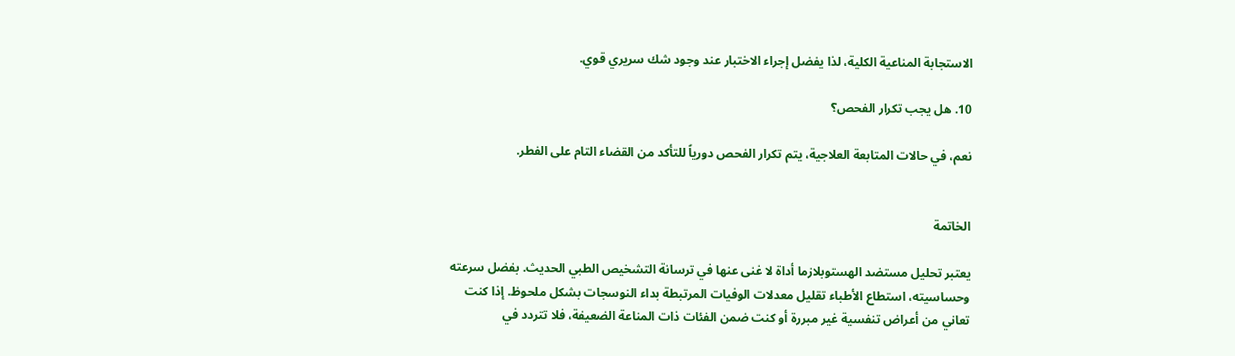الاستجابة المناعية الكلية، لذا يفضل إجراء الاختبار عند وجود شك سريري قوي.

10. هل يجب تكرار الفحص؟

نعم، في حالات المتابعة العلاجية، يتم تكرار الفحص دورياً للتأكد من القضاء التام على الفطر.


الخاتمة

يعتبر تحليل مستضد الهستوبلازما أداة لا غنى عنها في ترسانة التشخيص الطبي الحديث. بفضل سرعته وحساسيته، استطاع الأطباء تقليل معدلات الوفيات المرتبطة بداء النوسجات بشكل ملحوظ. إذا كنت تعاني من أعراض تنفسية غير مبررة أو كنت ضمن الفئات ذات المناعة الضعيفة، فلا تتردد في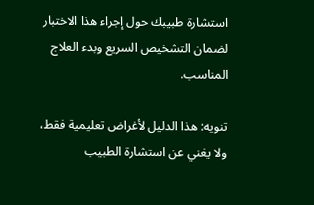استشارة طبيبك حول إجراء هذا الاختبار لضمان التشخيص السريع وبدء العلاج المناسب.

تنويه: هذا الدليل لأغراض تعليمية فقط، ولا يغني عن استشارة الطبيب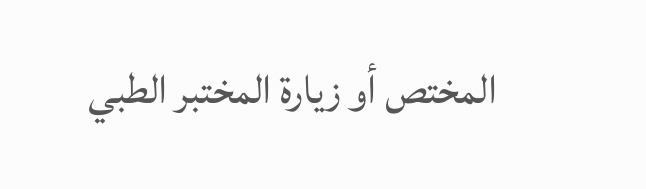المختص أو زيارة المختبر الطبي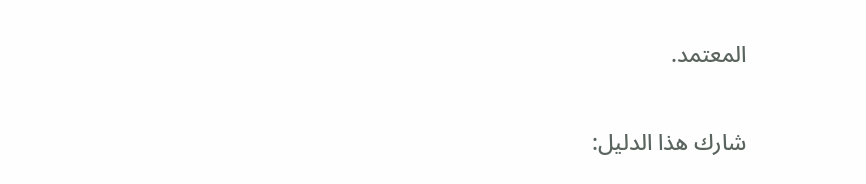المعتمد.

شارك هذا الدليل: